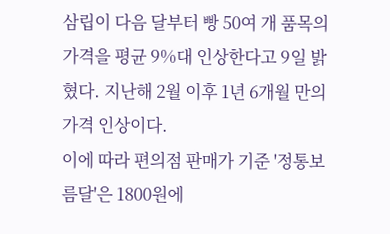삼립이 다음 달부터 빵 50여 개 품목의 가격을 평균 9%대 인상한다고 9일 밝혔다. 지난해 2월 이후 1년 6개월 만의 가격 인상이다.
이에 따라 편의점 판매가 기준 '정통보름달'은 1800원에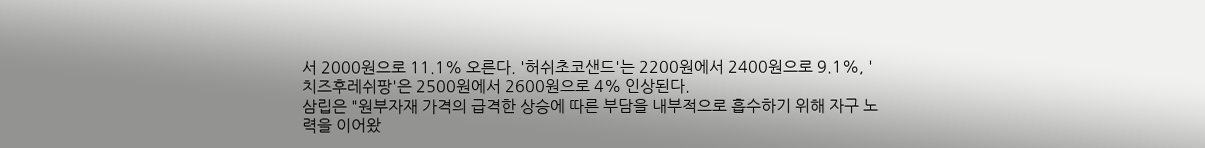서 2000원으로 11.1% 오른다. '허쉬초코샌드'는 2200원에서 2400원으로 9.1%, '치즈후레쉬팡'은 2500원에서 2600원으로 4% 인상된다.
삼립은 "원부자재 가격의 급격한 상승에 따른 부담을 내부적으로 흡수하기 위해 자구 노력을 이어왔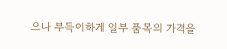으나 부득이하게 일부 품목의 가격을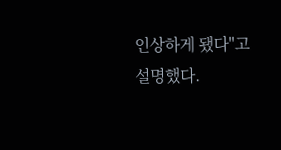인상하게 됐다"고 설명했다.